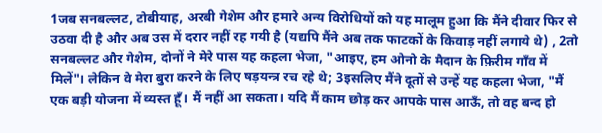1जब सनबल्लट, टोबीयाह, अरबी गेशेम और हमारे अन्य विरोधियों को यह मालूम हुआ कि मैंने दीवार फिर से उठवा दी है और अब उस में दरार नहीं रह गयी है (यद्यपि मैंने अब तक फाटकों के किवाड़ नहीं लगाये थे) , 2तो सनबल्लट और गेशेम, दोनों ने मेरे पास यह कहला भेजा, "आइए, हम ओनो के मैदान के फ़िरीम गाँव में मिलें"। लेकिन वे मेरा बुरा करने के लिए षड़यन्त्र रच रहे थे; 3इसलिए मैंने दूतों से उन्हें यह कहला भेजा, "मैं एक बड़ी योजना में व्यस्त हूँ। मैं नहीं आ सकता। यदि मैं काम छोड़ कर आपके पास आऊँ, तो वह बन्द हो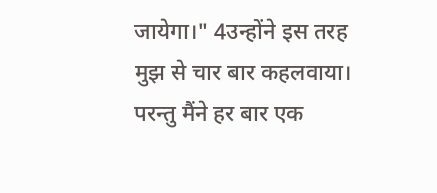जायेगा।" 4उन्होंने इस तरह मुझ से चार बार कहलवाया। परन्तु मैंने हर बार एक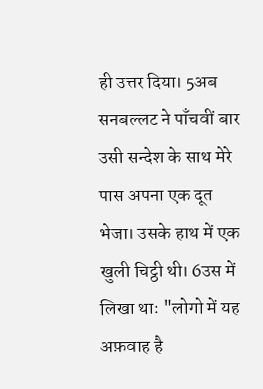ही उत्तर दिया। 5अब सनबल्लट ने पाँचवीं बार उसी सन्देश के साथ मेरे पास अपना एक दूत भेजा। उसके हाथ में एक खुली चिट्ठी थी। 6उस में लिखा थाः "लोगो में यह अफ़वाह है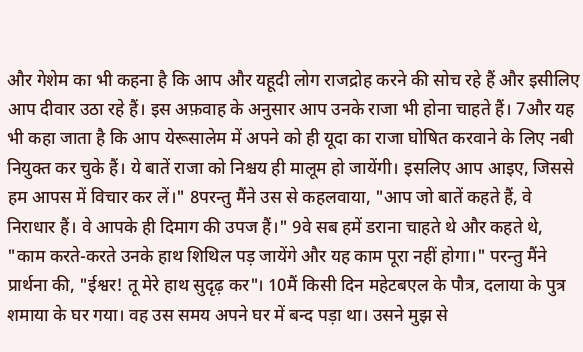और गेशेम का भी कहना है कि आप और यहूदी लोग राजद्रोह करने की सोच रहे हैं और इसीलिए आप दीवार उठा रहे हैं। इस अफ़वाह के अनुसार आप उनके राजा भी होना चाहते हैं। 7और यह भी कहा जाता है कि आप येरूसालेम में अपने को ही यूदा का राजा घोषित करवाने के लिए नबी नियुक्त कर चुके हैं। ये बातें राजा को निश्चय ही मालूम हो जायेंगी। इसलिए आप आइए, जिससे हम आपस में विचार कर लें।" 8परन्तु मैंने उस से कहलवाया, "आप जो बातें कहते हैं, वे निराधार हैं। वे आपके ही दिमाग की उपज हैं।" 9वे सब हमें डराना चाहते थे और कहते थे, "काम करते-करते उनके हाथ शिथिल पड़ जायेंगे और यह काम पूरा नहीं होगा।" परन्तु मैंने प्रार्थना की, "ईश्वर! तू मेरे हाथ सुदृढ़ कर"। 10मैं किसी दिन महेटबएल के पौत्र, दलाया के पुत्र शमाया के घर गया। वह उस समय अपने घर में बन्द पड़ा था। उसने मुझ से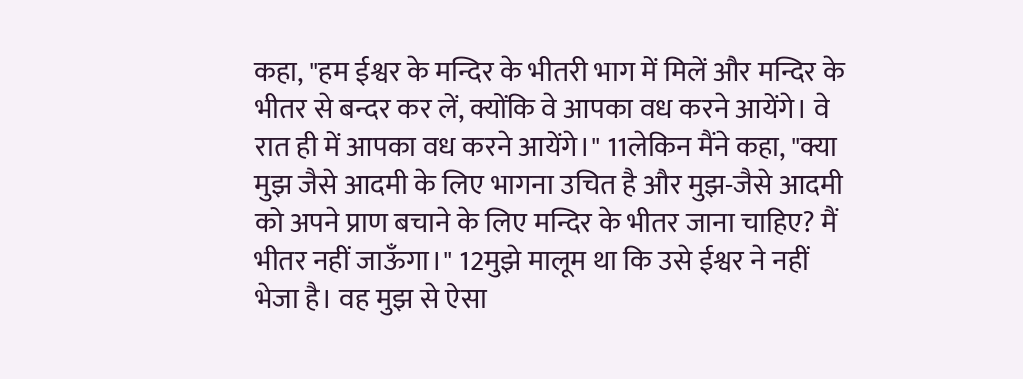कहा, "हम ईश्वर के मन्दिर के भीतरी भाग में मिलें और मन्दिर के भीतर से बन्दर कर लें, क्योंकि वे आपका वध करने आयेंगे। वे रात ही में आपका वध करने आयेंगे।" 11लेकिन मैंने कहा, "क्या मुझ जैसे आदमी के लिए भागना उचित है और मुझ-जैसे आदमी को अपने प्राण बचाने के लिए मन्दिर के भीतर जाना चाहिए? मैं भीतर नहीं जाऊँगा।" 12मुझे मालूम था कि उसे ईश्वर ने नहीं भेजा है। वह मुझ से ऐसा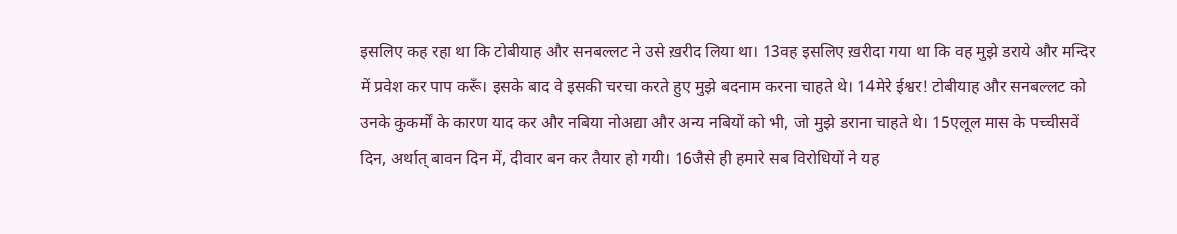इसलिए कह रहा था कि टोबीयाह और सनबल्लट ने उसे ख़रीद लिया था। 13वह इसलिए ख़रीदा गया था कि वह मुझे डराये और मन्दिर में प्रवेश कर पाप करूँ। इसके बाद वे इसकी चरचा करते हुए मुझे बदनाम करना चाहते थे। 14मेरे ईश्वर! टोबीयाह और सनबल्लट को उनके कुकर्मों के कारण याद कर और नबिया नोअद्या और अन्य नबियों को भी, जो मुझे डराना चाहते थे। 15एलूल मास के पच्चीसवें दिन, अर्थात् बावन दिन में, दीवार बन कर तैयार हो गयी। 16जैसे ही हमारे सब विरोधियों ने यह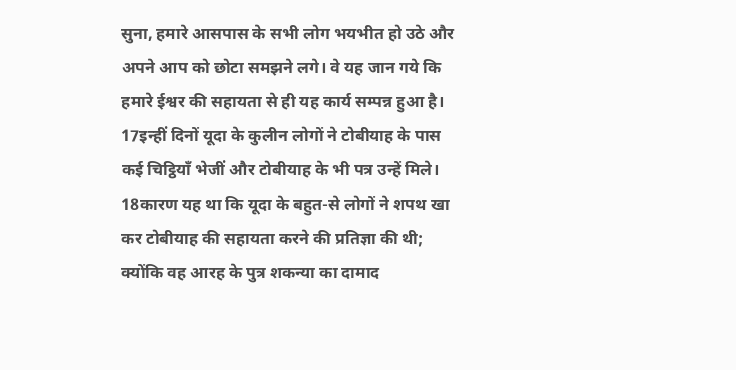सुना, हमारे आसपास के सभी लोग भयभीत हो उठे और अपने आप को छोटा समझने लगे। वे यह जान गये कि हमारे ईश्वर की सहायता से ही यह कार्य सम्पन्न हुआ है। 17इन्हीं दिनों यूदा के कुलीन लोगों ने टोबीयाह के पास कई चिट्ठियाँ भेजीं और टोबीयाह के भी पत्र उन्हें मिले। 18कारण यह था कि यूदा के बहुत-से लोगों ने शपथ खा कर टोबीयाह की सहायता करने की प्रतिज्ञा की थी; क्योंकि वह आरह के पुत्र शकन्या का दामाद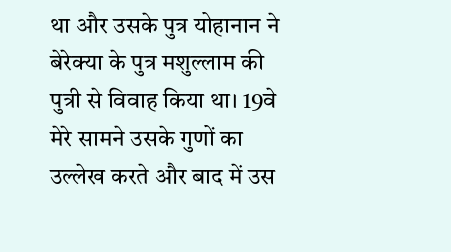था और उसके पुत्र योहानान ने बेरेक्या के पुत्र मशुल्लाम की पुत्री से विवाह किया था। 19वे मेरे सामने उसके गुणों का उल्लेख करते और बाद में उस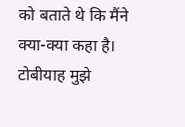को बताते थे कि मैंने क्या-क्या कहा है। टोबीयाह मुझे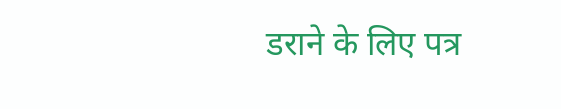डराने के लिए पत्र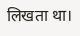लिखता था।